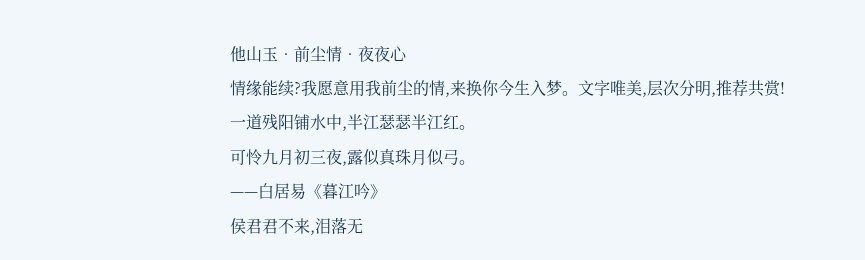他山玉•前尘情•夜夜心
情缘能续?我愿意用我前尘的情,来换你今生入梦。文字唯美,层次分明,推荐共赏!
一道残阳铺水中,半江瑟瑟半江红。
可怜九月初三夜,露似真珠月似弓。
——白居易《暮江吟》
侯君君不来,泪落无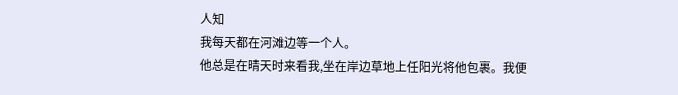人知
我每天都在河滩边等一个人。
他总是在晴天时来看我,坐在岸边草地上任阳光将他包裹。我便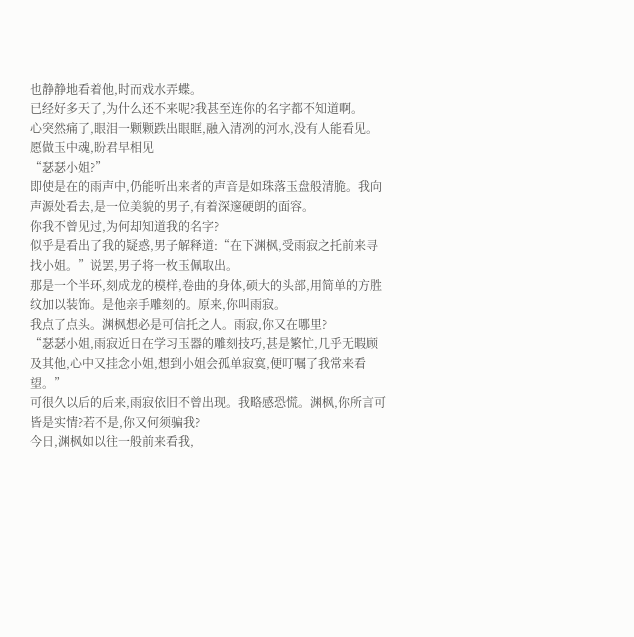也静静地看着他,时而戏水弄蝶。
已经好多天了,为什么还不来呢?我甚至连你的名字都不知道啊。
心突然痛了,眼泪一颗颗跌出眼眶,融入清冽的河水,没有人能看见。
愿做玉中魂,盼君早相见
“瑟瑟小姐?”
即使是在的雨声中,仍能听出来者的声音是如珠落玉盘般清脆。我向声源处看去,是一位美貌的男子,有着深邃硬朗的面容。
你我不曾见过,为何却知道我的名字?
似乎是看出了我的疑惑,男子解释道:“在下渊枫,受雨寂之托前来寻找小姐。”说罢,男子将一枚玉佩取出。
那是一个半环,刻成龙的模样,卷曲的身体,硕大的头部,用简单的方胜纹加以装饰。是他亲手雕刻的。原来,你叫雨寂。
我点了点头。渊枫想必是可信托之人。雨寂,你又在哪里?
“瑟瑟小姐,雨寂近日在学习玉器的雕刻技巧,甚是繁忙,几乎无暇顾及其他,心中又挂念小姐,想到小姐会孤单寂寞,便叮嘱了我常来看望。”
可很久以后的后来,雨寂依旧不曾出现。我略感恐慌。渊枫,你所言可皆是实情?若不是,你又何须骗我?
今日,渊枫如以往一般前来看我,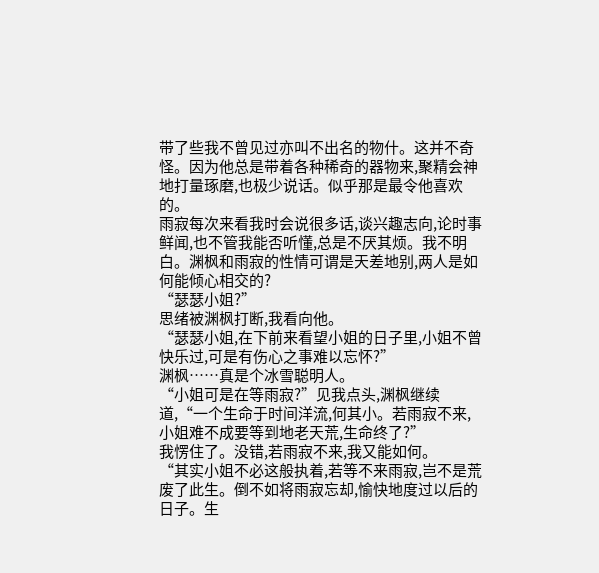带了些我不曾见过亦叫不出名的物什。这并不奇怪。因为他总是带着各种稀奇的器物来,聚精会神地打量琢磨,也极少说话。似乎那是最令他喜欢的。
雨寂每次来看我时会说很多话,谈兴趣志向,论时事鲜闻,也不管我能否听懂,总是不厌其烦。我不明白。渊枫和雨寂的性情可谓是天差地别,两人是如何能倾心相交的?
“瑟瑟小姐?”
思绪被渊枫打断,我看向他。
“瑟瑟小姐,在下前来看望小姐的日子里,小姐不曾快乐过,可是有伤心之事难以忘怀?”
渊枫……真是个冰雪聪明人。
“小姐可是在等雨寂?”见我点头,渊枫继续道,“一个生命于时间洋流,何其小。若雨寂不来,小姐难不成要等到地老天荒,生命终了?”
我愣住了。没错,若雨寂不来,我又能如何。
“其实小姐不必这般执着,若等不来雨寂,岂不是荒废了此生。倒不如将雨寂忘却,愉快地度过以后的日子。生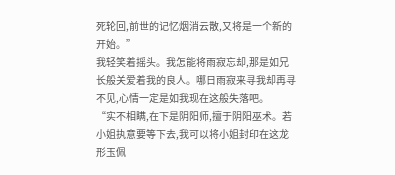死轮回,前世的记忆烟消云散,又将是一个新的开始。”
我轻笑着摇头。我怎能将雨寂忘却,那是如兄长般关爱着我的良人。哪日雨寂来寻我却再寻不见,心情一定是如我现在这般失落吧。
“实不相瞒,在下是阴阳师,擅于阴阳巫术。若小姐执意要等下去,我可以将小姐封印在这龙形玉佩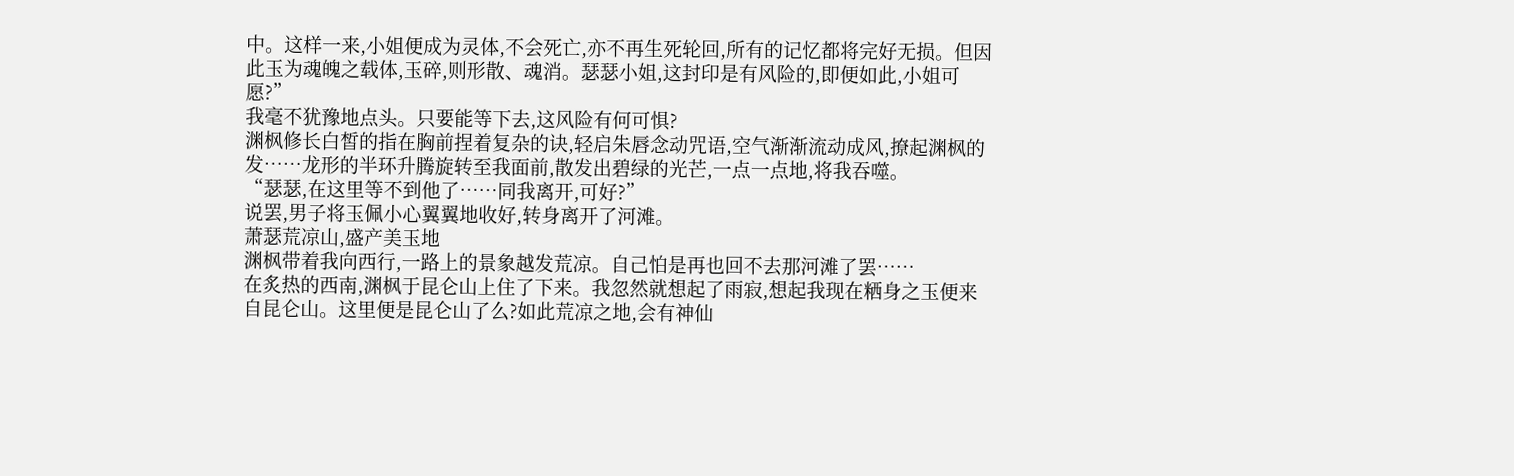中。这样一来,小姐便成为灵体,不会死亡,亦不再生死轮回,所有的记忆都将完好无损。但因此玉为魂魄之载体,玉碎,则形散、魂消。瑟瑟小姐,这封印是有风险的,即便如此,小姐可愿?”
我毫不犹豫地点头。只要能等下去,这风险有何可惧?
渊枫修长白皙的指在胸前捏着复杂的诀,轻启朱唇念动咒语,空气渐渐流动成风,撩起渊枫的发……龙形的半环升腾旋转至我面前,散发出碧绿的光芒,一点一点地,将我吞噬。
“瑟瑟,在这里等不到他了……同我离开,可好?”
说罢,男子将玉佩小心翼翼地收好,转身离开了河滩。
萧瑟荒凉山,盛产美玉地
渊枫带着我向西行,一路上的景象越发荒凉。自己怕是再也回不去那河滩了罢……
在炙热的西南,渊枫于昆仑山上住了下来。我忽然就想起了雨寂,想起我现在粞身之玉便来自昆仑山。这里便是昆仑山了么?如此荒凉之地,会有神仙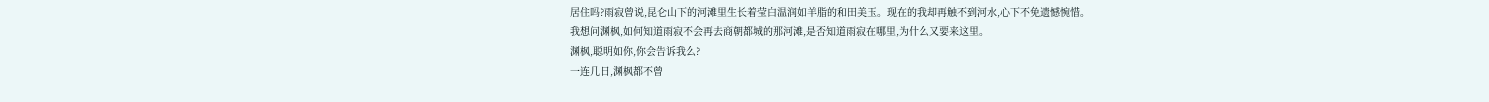居住吗?雨寂曾说,昆仑山下的河滩里生长着莹白温润如羊脂的和田美玉。现在的我却再触不到河水,心下不免遗憾惋惜。
我想问渊枫,如何知道雨寂不会再去商朝都城的那河滩,是否知道雨寂在哪里,为什么又要来这里。
渊枫,聪明如你,你会告诉我么?
一连几日,渊枫都不曾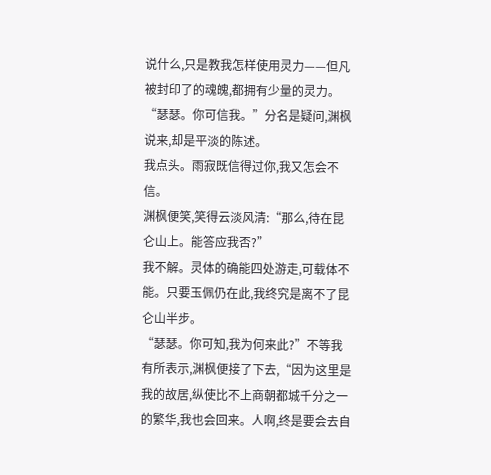说什么,只是教我怎样使用灵力——但凡被封印了的魂魄,都拥有少量的灵力。
“瑟瑟。你可信我。”分名是疑问,渊枫说来,却是平淡的陈述。
我点头。雨寂既信得过你,我又怎会不信。
渊枫便笑,笑得云淡风清:“那么,待在昆仑山上。能答应我否?”
我不解。灵体的确能四处游走,可载体不能。只要玉佩仍在此,我终究是离不了昆仑山半步。
“瑟瑟。你可知,我为何来此?”不等我有所表示,渊枫便接了下去,“因为这里是我的故居,纵使比不上商朝都城千分之一的繁华,我也会回来。人啊,终是要会去自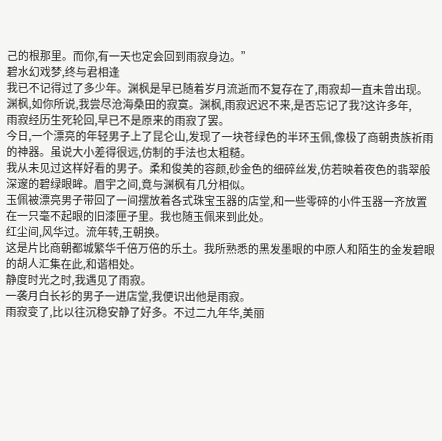己的根那里。而你,有一天也定会回到雨寂身边。”
碧水幻戏梦,终与君相逢
我已不记得过了多少年。渊枫是早已随着岁月流逝而不复存在了,雨寂却一直未曾出现。渊枫,如你所说,我尝尽沧海桑田的寂寞。渊枫,雨寂迟迟不来,是否忘记了我?这许多年,
雨寂经历生死轮回,早已不是原来的雨寂了罢。
今日,一个漂亮的年轻男子上了昆仑山,发现了一块苍绿色的半环玉佩,像极了商朝贵族祈雨的神器。虽说大小差得很远,仿制的手法也太粗糙。
我从未见过这样好看的男子。柔和俊美的容颜,砂金色的细碎丝发,仿若映着夜色的翡翠般深邃的碧绿眼眸。眉宇之间,竟与渊枫有几分相似。
玉佩被漂亮男子带回了一间摆放着各式珠宝玉器的店堂,和一些零碎的小件玉器一齐放置在一只毫不起眼的旧漆匣子里。我也随玉佩来到此处。
红尘间,风华过。流年转,王朝换。
这是片比商朝都城繁华千倍万倍的乐土。我所熟悉的黑发墨眼的中原人和陌生的金发碧眼的胡人汇集在此,和谐相处。
静度时光之时,我遇见了雨寂。
一袭月白长衫的男子一进店堂,我便识出他是雨寂。
雨寂变了,比以往沉稳安静了好多。不过二九年华,美丽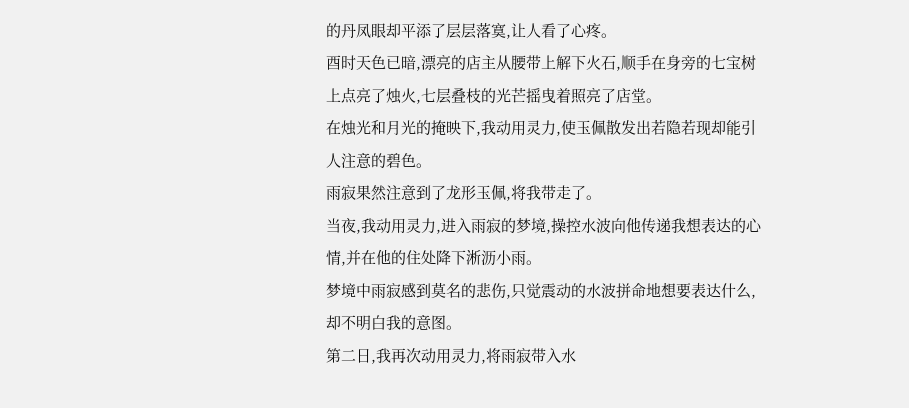的丹凤眼却平添了层层落寞,让人看了心疼。
酉时天色已暗,漂亮的店主从腰带上解下火石,顺手在身旁的七宝树上点亮了烛火,七层叠枝的光芒摇曳着照亮了店堂。
在烛光和月光的掩映下,我动用灵力,使玉佩散发出若隐若现却能引人注意的碧色。
雨寂果然注意到了龙形玉佩,将我带走了。
当夜,我动用灵力,进入雨寂的梦境,操控水波向他传递我想表达的心情,并在他的住处降下淅沥小雨。
梦境中雨寂感到莫名的悲伤,只觉震动的水波拼命地想要表达什么,却不明白我的意图。
第二日,我再次动用灵力,将雨寂带入水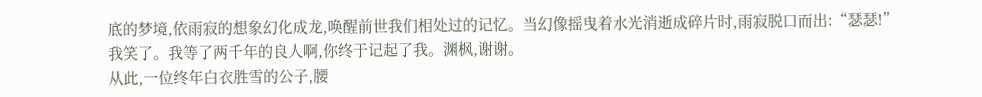底的梦境,依雨寂的想象幻化成龙,唤醒前世我们相处过的记忆。当幻像摇曳着水光消逝成碎片时,雨寂脱口而出:“瑟瑟!”
我笑了。我等了两千年的良人啊,你终于记起了我。渊枫,谢谢。
从此,一位终年白衣胜雪的公子,腰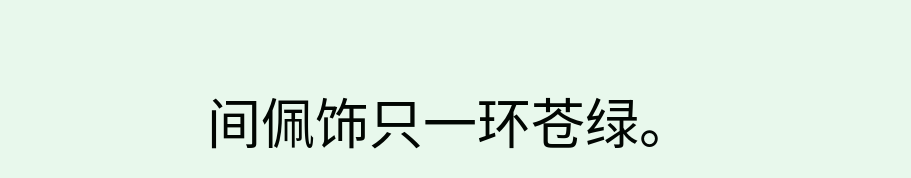间佩饰只一环苍绿。